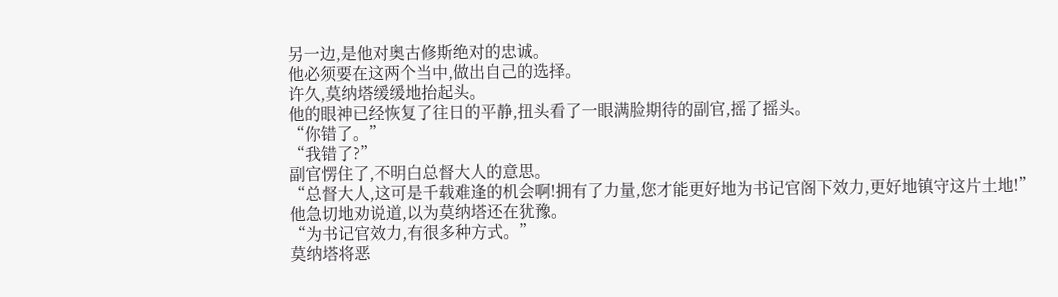另一边,是他对奥古修斯绝对的忠诚。
他必须要在这两个当中,做出自己的选择。
许久,莫纳塔缓缓地抬起头。
他的眼神已经恢复了往日的平静,扭头看了一眼满脸期待的副官,摇了摇头。
“你错了。”
“我错了?”
副官愣住了,不明白总督大人的意思。
“总督大人,这可是千载难逢的机会啊!拥有了力量,您才能更好地为书记官阁下效力,更好地镇守这片土地!”
他急切地劝说道,以为莫纳塔还在犹豫。
“为书记官效力,有很多种方式。”
莫纳塔将恶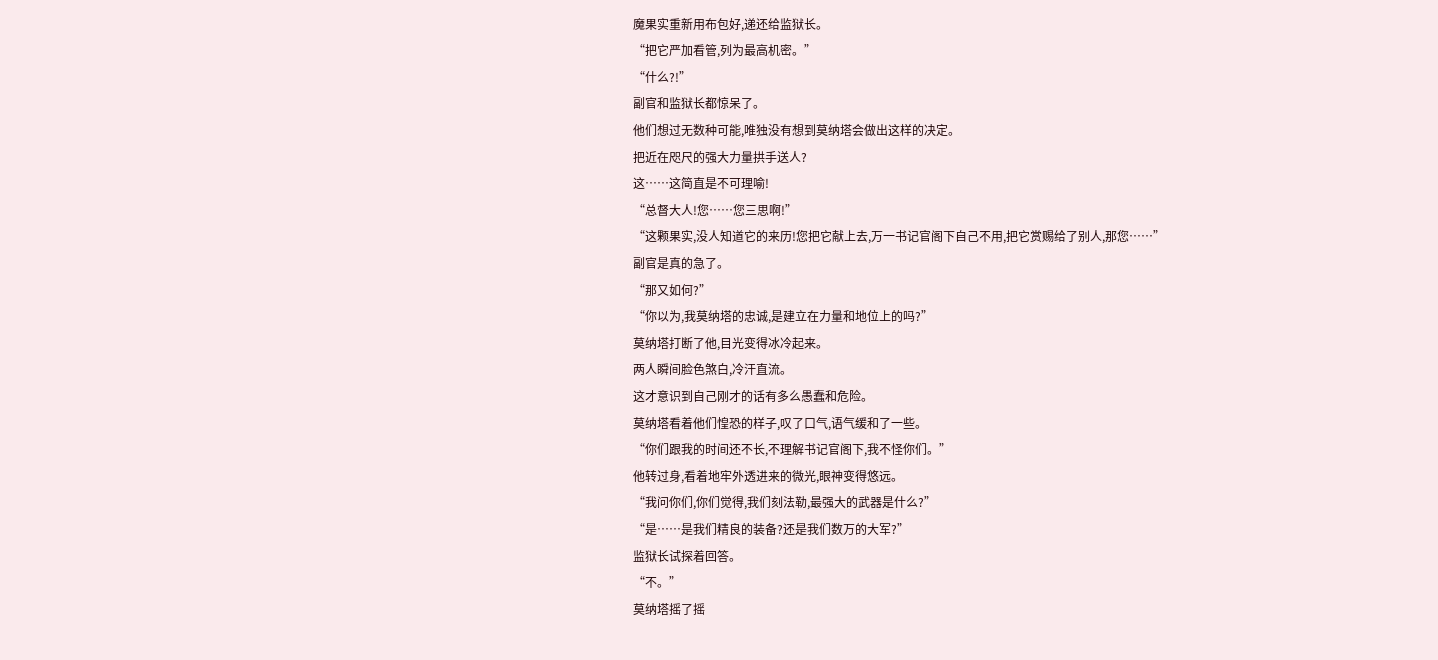魔果实重新用布包好,递还给监狱长。
“把它严加看管,列为最高机密。”
“什么?!”
副官和监狱长都惊呆了。
他们想过无数种可能,唯独没有想到莫纳塔会做出这样的决定。
把近在咫尺的强大力量拱手送人?
这……这简直是不可理喻!
“总督大人!您……您三思啊!”
“这颗果实,没人知道它的来历!您把它献上去,万一书记官阁下自己不用,把它赏赐给了别人,那您……”
副官是真的急了。
“那又如何?”
“你以为,我莫纳塔的忠诚,是建立在力量和地位上的吗?”
莫纳塔打断了他,目光变得冰冷起来。
两人瞬间脸色煞白,冷汗直流。
这才意识到自己刚才的话有多么愚蠢和危险。
莫纳塔看着他们惶恐的样子,叹了口气,语气缓和了一些。
“你们跟我的时间还不长,不理解书记官阁下,我不怪你们。”
他转过身,看着地牢外透进来的微光,眼神变得悠远。
“我问你们,你们觉得,我们刻法勒,最强大的武器是什么?”
“是……是我们精良的装备?还是我们数万的大军?”
监狱长试探着回答。
“不。”
莫纳塔摇了摇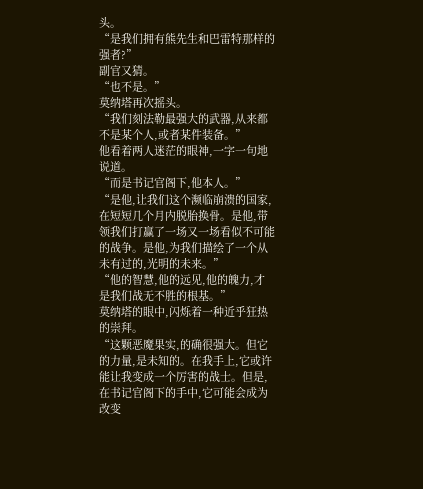头。
“是我们拥有熊先生和巴雷特那样的强者?”
副官又猜。
“也不是。”
莫纳塔再次摇头。
“我们刻法勒最强大的武器,从来都不是某个人,或者某件装备。”
他看着两人迷茫的眼神,一字一句地说道。
“而是书记官阁下,他本人。”
“是他,让我们这个濒临崩溃的国家,在短短几个月内脱胎换骨。是他,带领我们打赢了一场又一场看似不可能的战争。是他,为我们描绘了一个从未有过的,光明的未来。”
“他的智慧,他的远见,他的魄力,才是我们战无不胜的根基。”
莫纳塔的眼中,闪烁着一种近乎狂热的崇拜。
“这颗恶魔果实,的确很强大。但它的力量,是未知的。在我手上,它或许能让我变成一个厉害的战士。但是,在书记官阁下的手中,它可能会成为改变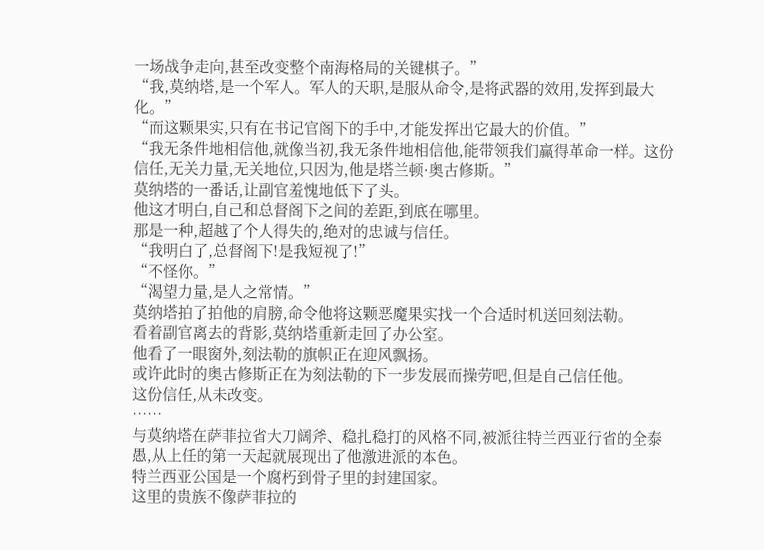一场战争走向,甚至改变整个南海格局的关键棋子。”
“我,莫纳塔,是一个军人。军人的天职,是服从命令,是将武器的效用,发挥到最大化。”
“而这颗果实,只有在书记官阁下的手中,才能发挥出它最大的价值。”
“我无条件地相信他,就像当初,我无条件地相信他,能带领我们赢得革命一样。这份信任,无关力量,无关地位,只因为,他是塔兰顿·奥古修斯。”
莫纳塔的一番话,让副官羞愧地低下了头。
他这才明白,自己和总督阁下之间的差距,到底在哪里。
那是一种,超越了个人得失的,绝对的忠诚与信任。
“我明白了,总督阁下!是我短视了!”
“不怪你。”
“渴望力量,是人之常情。”
莫纳塔拍了拍他的肩膀,命令他将这颗恶魔果实找一个合适时机送回刻法勒。
看着副官离去的背影,莫纳塔重新走回了办公室。
他看了一眼窗外,刻法勒的旗帜正在迎风飘扬。
或许此时的奥古修斯正在为刻法勒的下一步发展而操劳吧,但是自己信任他。
这份信任,从未改变。
……
与莫纳塔在萨菲拉省大刀阔斧、稳扎稳打的风格不同,被派往特兰西亚行省的全泰愚,从上任的第一天起就展现出了他激进派的本色。
特兰西亚公国是一个腐朽到骨子里的封建国家。
这里的贵族不像萨菲拉的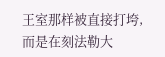王室那样被直接打垮,而是在刻法勒大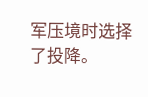军压境时选择了投降。